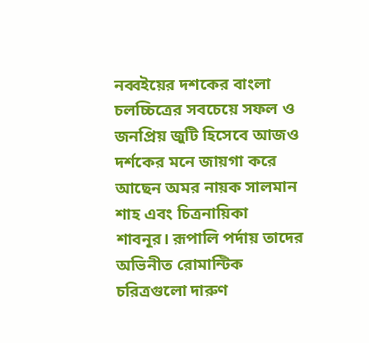নব্বইয়ের দশকের বাংলা চলচ্চিত্রের সবচেয়ে সফল ও জনপ্রিয় জুটি হিসেবে আজও দর্শকের মনে জায়গা করে আছেন অমর নায়ক সালমান শাহ এবং চিত্রনায়িকা শাবনূর। রূপালি পর্দায় তাদের অভিনীত রোমান্টিক চরিত্রগুলো দারুণ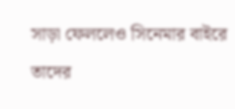সাড়া ফেললেও সিনেমার বাইরে তাদের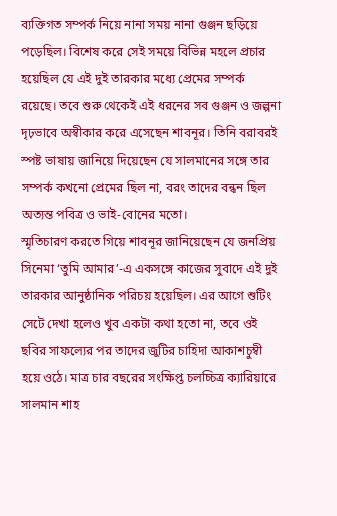ব্যক্তিগত সম্পর্ক নিয়ে নানা সময় নানা গুঞ্জন ছড়িয়ে পড়েছিল। বিশেষ করে সেই সময়ে বিভিন্ন মহলে প্রচার হয়েছিল যে এই দুই তারকার মধ্যে প্রেমের সম্পর্ক রয়েছে। তবে শুরু থেকেই এই ধরনের সব গুঞ্জন ও জল্পনা দৃঢ়ভাবে অস্বীকার করে এসেছেন শাবনূর। তিনি বরাবরই স্পষ্ট ভাষায় জানিয়ে দিয়েছেন যে সালমানের সঙ্গে তার সম্পর্ক কখনো প্রেমের ছিল না, বরং তাদের বন্ধন ছিল অত্যন্ত পবিত্র ও ভাই-বোনের মতো।
স্মৃতিচারণ করতে গিয়ে শাবনূর জানিয়েছেন যে জনপ্রিয় সিনেমা ‘তুমি আমার’-এ একসঙ্গে কাজের সুবাদে এই দুই তারকার আনুষ্ঠানিক পরিচয় হয়েছিল। এর আগে শুটিং সেটে দেখা হলেও খুব একটা কথা হতো না, তবে ওই ছবির সাফল্যের পর তাদের জুটির চাহিদা আকাশচুম্বী হয়ে ওঠে। মাত্র চার বছরের সংক্ষিপ্ত চলচ্চিত্র ক্যারিয়ারে সালমান শাহ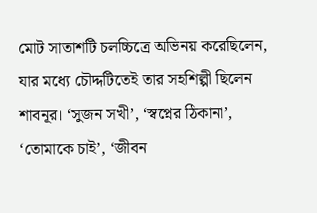মোট সাতাশটি চলচ্চিত্রে অভিনয় করেছিলেন, যার মধ্যে চৌদ্দটিতেই তার সহশিল্পী ছিলেন শাবনূর। ‘সুজন সখী’, ‘স্বপ্নের ঠিকানা’, ‘তোমাকে চাই’, ‘জীবন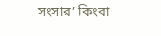সংসার’ কিংবা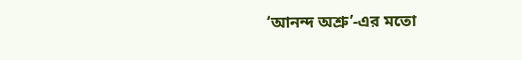‘আনন্দ অশ্রু’-এর মতো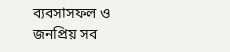ব্যবসাসফল ও জনপ্রিয় সব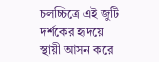চলচ্চিত্রে এই জুটি দর্শকের হৃদয়ে স্থায়ী আসন করে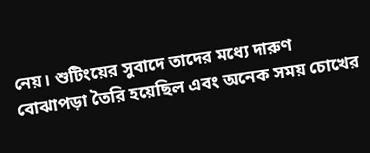নেয়। শুটিংয়ের সুবাদে তাদের মধ্যে দারুণ বোঝাপড়া তৈরি হয়েছিল এবং অনেক সময় চোখের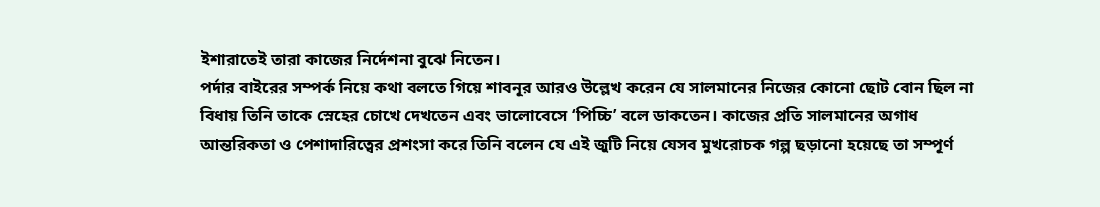ইশারাতেই তারা কাজের নির্দেশনা বুঝে নিতেন।
পর্দার বাইরের সম্পর্ক নিয়ে কথা বলতে গিয়ে শাবনূর আরও উল্লেখ করেন যে সালমানের নিজের কোনো ছোট বোন ছিল না বিধায় তিনি তাকে স্নেহের চোখে দেখতেন এবং ভালোবেসে ‘পিচ্চি’ বলে ডাকতেন। কাজের প্রতি সালমানের অগাধ আন্তরিকতা ও পেশাদারিত্বের প্রশংসা করে তিনি বলেন যে এই জুটি নিয়ে যেসব মুখরোচক গল্প ছড়ানো হয়েছে তা সম্পূর্ণ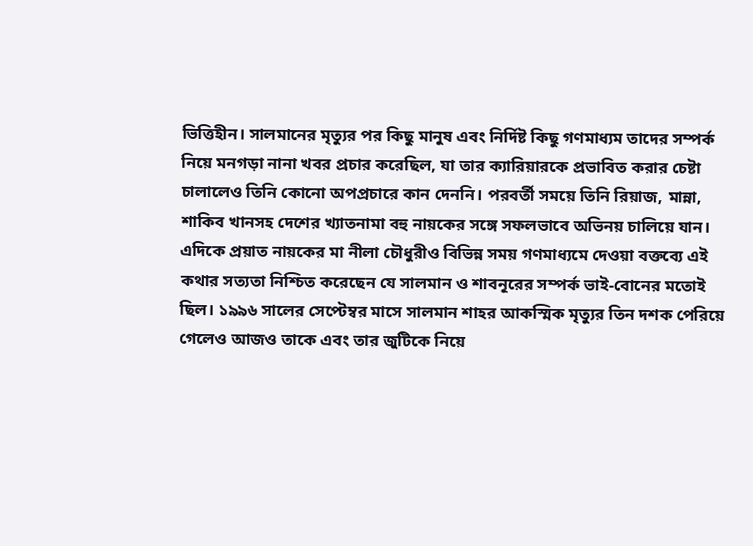ভিত্তিহীন। সালমানের মৃত্যুর পর কিছু মানুষ এবং নির্দিষ্ট কিছু গণমাধ্যম তাদের সম্পর্ক নিয়ে মনগড়া নানা খবর প্রচার করেছিল, যা তার ক্যারিয়ারকে প্রভাবিত করার চেষ্টা চালালেও তিনি কোনো অপপ্রচারে কান দেননি। পরবর্তী সময়ে তিনি রিয়াজ, মান্না, শাকিব খানসহ দেশের খ্যাতনামা বহু নায়কের সঙ্গে সফলভাবে অভিনয় চালিয়ে যান।
এদিকে প্রয়াত নায়কের মা নীলা চৌধুরীও বিভিন্ন সময় গণমাধ্যমে দেওয়া বক্তব্যে এই কথার সত্যতা নিশ্চিত করেছেন যে সালমান ও শাবনূরের সম্পর্ক ভাই-বোনের মতোই ছিল। ১৯৯৬ সালের সেপ্টেম্বর মাসে সালমান শাহর আকস্মিক মৃত্যুর তিন দশক পেরিয়ে গেলেও আজও তাকে এবং তার জুটিকে নিয়ে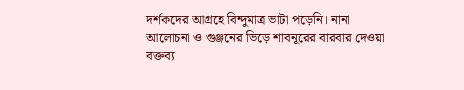দর্শকদের আগ্রহে বিন্দুমাত্র ভাটা পড়েনি। নানা আলোচনা ও গুঞ্জনের ভিড়ে শাবনূরের বারবার দেওয়া বক্তব্য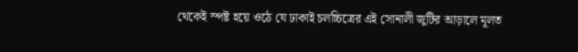থেকেই স্পষ্ট হয়ে ওঠে যে ঢাকাই চলচ্চিত্রের এই সোনালী জুটির আড়ালে মূলত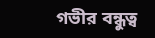গভীর বন্ধুত্ব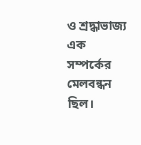ও শ্রদ্ধাভাজ্য এক সম্পর্কের মেলবন্ধন ছিল।